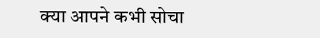क्या आपने कभी सोचा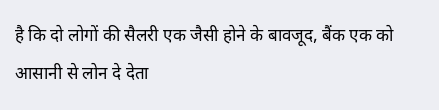है कि दो लोगों की सैलरी एक जैसी होने के बावजूद, बैंक एक को आसानी से लोन दे देता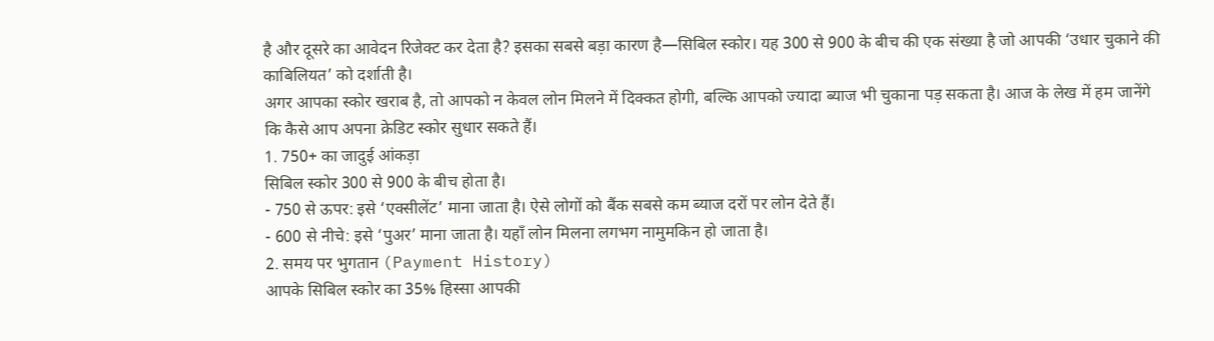है और दूसरे का आवेदन रिजेक्ट कर देता है? इसका सबसे बड़ा कारण है—सिबिल स्कोर। यह 300 से 900 के बीच की एक संख्या है जो आपकी ‘उधार चुकाने की काबिलियत’ को दर्शाती है।
अगर आपका स्कोर खराब है, तो आपको न केवल लोन मिलने में दिक्कत होगी, बल्कि आपको ज्यादा ब्याज भी चुकाना पड़ सकता है। आज के लेख में हम जानेंगे कि कैसे आप अपना क्रेडिट स्कोर सुधार सकते हैं।
1. 750+ का जादुई आंकड़ा
सिबिल स्कोर 300 से 900 के बीच होता है।
- 750 से ऊपर: इसे ‘एक्सीलेंट’ माना जाता है। ऐसे लोगों को बैंक सबसे कम ब्याज दरों पर लोन देते हैं।
- 600 से नीचे: इसे ‘पुअर’ माना जाता है। यहाँ लोन मिलना लगभग नामुमकिन हो जाता है।
2. समय पर भुगतान (Payment History)
आपके सिबिल स्कोर का 35% हिस्सा आपकी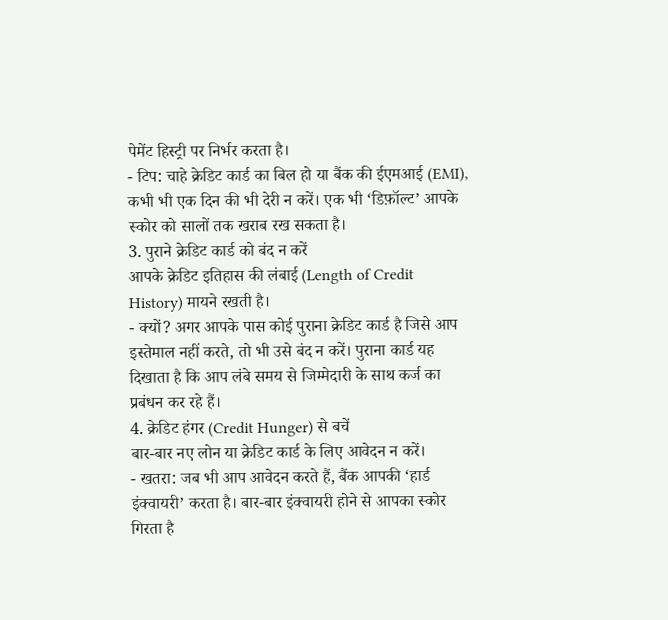पेमेंट हिस्ट्री पर निर्भर करता है।
- टिप: चाहे क्रेडिट कार्ड का बिल हो या बैंक की ईएमआई (EMI), कभी भी एक दिन की भी देरी न करें। एक भी ‘डिफ़ॉल्ट’ आपके स्कोर को सालों तक खराब रख सकता है।
3. पुराने क्रेडिट कार्ड को बंद न करें
आपके क्रेडिट इतिहास की लंबाई (Length of Credit History) मायने रखती है।
- क्यों? अगर आपके पास कोई पुराना क्रेडिट कार्ड है जिसे आप इस्तेमाल नहीं करते, तो भी उसे बंद न करें। पुराना कार्ड यह दिखाता है कि आप लंबे समय से जिम्मेदारी के साथ कर्ज का प्रबंधन कर रहे हैं।
4. क्रेडिट हंगर (Credit Hunger) से बचें
बार-बार नए लोन या क्रेडिट कार्ड के लिए आवेदन न करें।
- खतरा: जब भी आप आवेदन करते हैं, बैंक आपकी ‘हार्ड इंक्वायरी’ करता है। बार-बार इंक्वायरी होने से आपका स्कोर गिरता है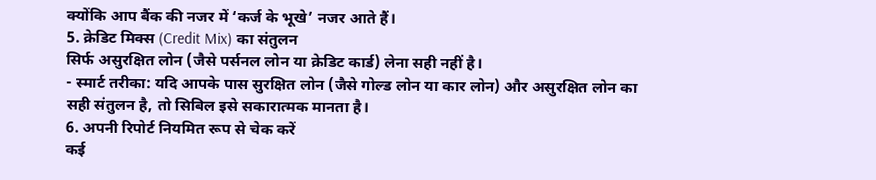क्योंकि आप बैंक की नजर में ‘कर्ज के भूखे’ नजर आते हैं।
5. क्रेडिट मिक्स (Credit Mix) का संतुलन
सिर्फ असुरक्षित लोन (जैसे पर्सनल लोन या क्रेडिट कार्ड) लेना सही नहीं है।
- स्मार्ट तरीका: यदि आपके पास सुरक्षित लोन (जैसे गोल्ड लोन या कार लोन) और असुरक्षित लोन का सही संतुलन है, तो सिबिल इसे सकारात्मक मानता है।
6. अपनी रिपोर्ट नियमित रूप से चेक करें
कई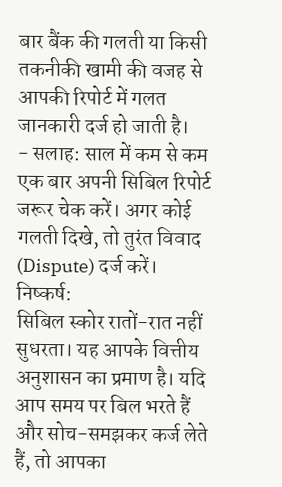बार बैंक की गलती या किसी तकनीकी खामी की वजह से आपकी रिपोर्ट में गलत जानकारी दर्ज हो जाती है।
- सलाह: साल में कम से कम एक बार अपनी सिबिल रिपोर्ट जरूर चेक करें। अगर कोई गलती दिखे, तो तुरंत विवाद (Dispute) दर्ज करें।
निष्कर्ष:
सिबिल स्कोर रातों-रात नहीं सुधरता। यह आपके वित्तीय अनुशासन का प्रमाण है। यदि आप समय पर बिल भरते हैं और सोच-समझकर कर्ज लेते हैं, तो आपका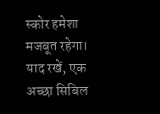स्कोर हमेशा मजबूत रहेगा। याद रखें, एक अच्छा सिबिल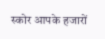स्कोर आपके हजारों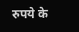रुपये के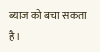ब्याज को बचा सकता है।